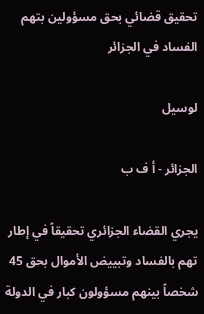تحقيق قضائي بحق مسؤولين بتهم الفساد في الجزائر

لوسيل

الجزائر - أ ف ب

يجري القضاء الجزائري تحقيقاً في إطار تهم بالفساد وتبييض الأموال بحق 45 شخصاً بينهم مسؤولون كبار في الدولة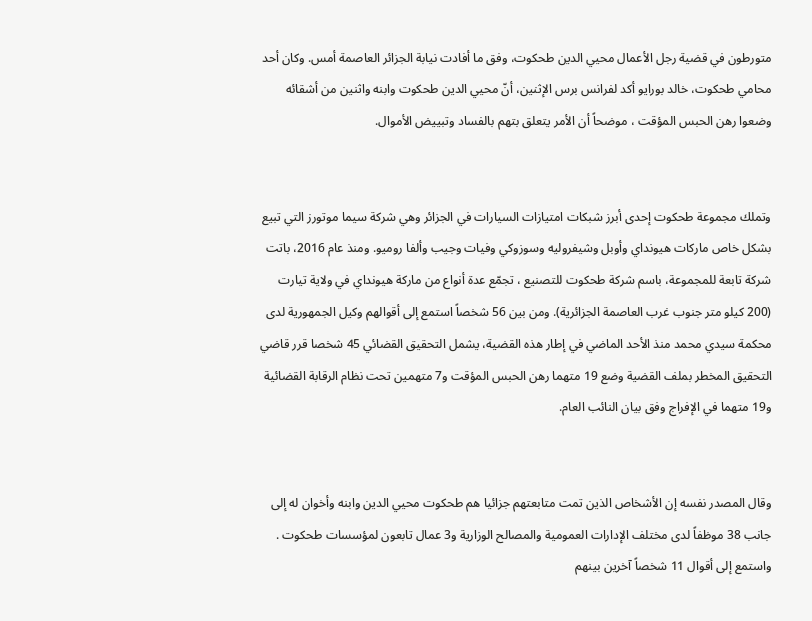متورطون في قضية رجل الأعمال محيي الدين طحكوت، وفق ما أفادت نيابة الجزائر العاصمة أمس. وكان أحد محامي طحكوت، خالد بورايو أكد لفرانس برس الإثنين، أنّ محيي الدين طحكوت وابنه واثنين من أشقائه وضعوا رهن الحبس المؤقت ، موضحاً أن الأمر يتعلق بتهم بالفساد وتبييض الأموال.


وتملك مجموعة طحكوت إحدى أبرز شبكات امتيازات السيارات في الجزائر وهي شركة سيما موتورز التي تبيع بشكل خاص ماركات هيونداي وأوبل وشيفروليه وسوزوكي وفيات وجيب وألفا روميو. ومنذ عام 2016، باتت شركة تابعة للمجموعة، باسم شركة طحكوت للتصنيع ، تجمّع عدة أنواع من ماركة هيونداي في ولاية تيارت (200 كيلو متر جنوب غرب العاصمة الجزائرية). ومن بين 56 شخصاً استمع إلى أقوالهم وكيل الجمهورية لدى محكمة سيدي محمد منذ الأحد الماضي في إطار هذه القضية، يشمل التحقيق القضائي 45 شخصا قرر قاضي التحقيق المخطر بملف القضية وضع 19 متهما رهن الحبس المؤقت و7 متهمين تحت نظام الرقابة القضائية و19 متهما في الإفراج وفق بيان النائب العام.


وقال المصدر نفسه إن الأشخاص الذين تمت متابعتهم جزائيا هم طحكوت محيي الدين وابنه وأخوان له إلى جانب 38 موظفاً لدى مختلف الإدارات العمومية والمصالح الوزارية و3 عمال تابعون لمؤسسات طحكوت .
واستمع إلى أقوال 11 شخصاً آخرين بينهم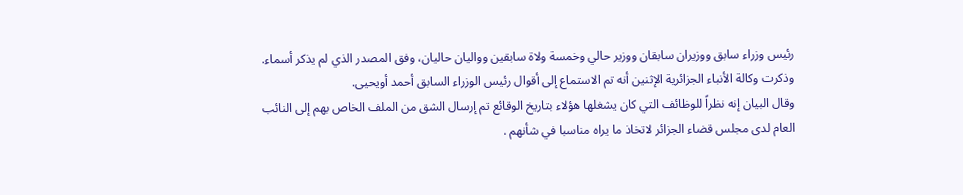رئيس وزراء سابق ووزيران سابقان ووزير حالي وخمسة ولاة سابقين وواليان حاليان، وفق المصدر الذي لم يذكر أسماء. وذكرت وكالة الأنباء الجزائرية الإثنين أنه تم الاستماع إلى أقوال رئيس الوزراء السابق أحمد أويحيى.
وقال البيان إنه نظراً للوظائف التي كان يشغلها هؤلاء بتاريخ الوقائع تم إرسال الشق من الملف الخاص بهم إلى النائب العام لدى مجلس قضاء الجزائر لاتخاذ ما يراه مناسبا في شأنهم .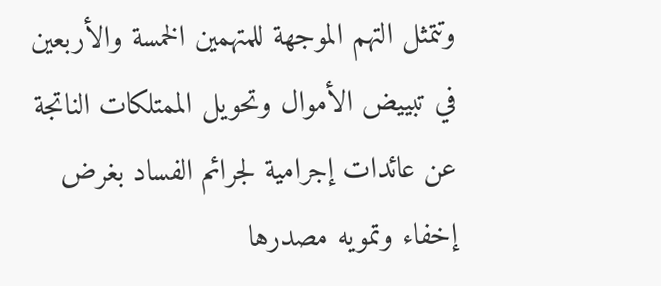وتتمثل التهم الموجهة للمتهمين الخمسة والأربعين في تبييض الأموال وتحويل الممتلكات الناتجة عن عائدات إجرامية لجرائم الفساد بغرض إخفاء وتمويه مصدرها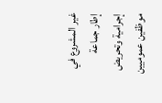غير المشروع في إطار جماعة إجرامية وتحريض موظفين عموميين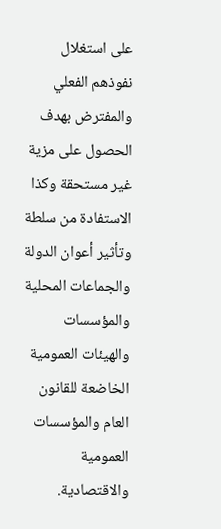على استغلال نفوذهم الفعلي والمفترض بهدف الحصول على مزية غير مستحقة وكذا الاستفادة من سلطة وتأثير أعوان الدولة والجماعات المحلية والمؤسسات والهيئات العمومية الخاضعة للقانون العام والمؤسسات العمومية والاقتصادية.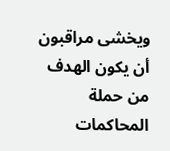ويخشى مراقبون أن يكون الهدف من حملة المحاكمات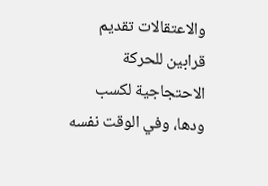والاعتقالات تقديم قرابين للحركة الاحتجاجية لكسب ودها، وفي الوقت نفسه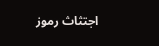اجتثاث رموز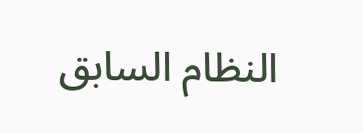النظام السابق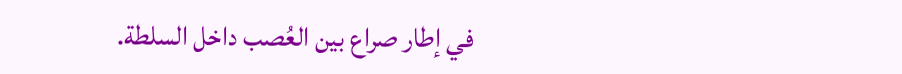في إطار صراع بين العُصب داخل السلطة.